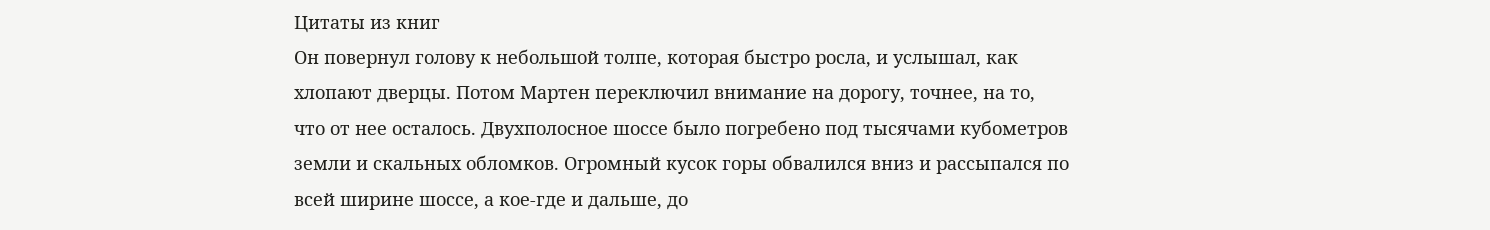Цитаты из книг
Он повернул голову к небольшой толпе, которая быстро росла, и услышал, как хлопают дверцы. Потом Мартен переключил внимание на дорогу, точнее, на то, что от нее осталось. Двухполосное шоссе было погребено под тысячами кубометров земли и скальных обломков. Огромный кусок горы обвалился вниз и рассыпался по всей ширине шоссе, а кое-где и дальше, до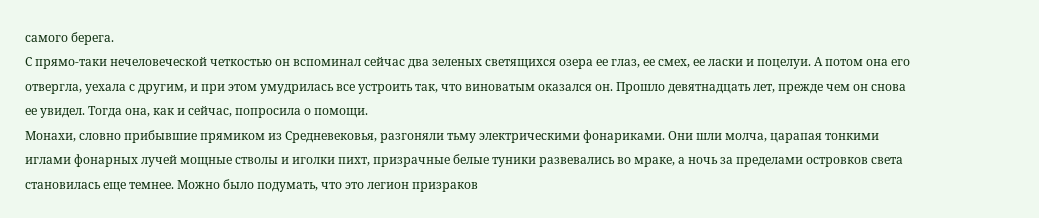самого берега.
С прямо-таки нечеловеческой четкостью он вспоминал сейчас два зеленых светящихся озера ее глаз, ее смех, ее ласки и поцелуи. А потом она его отвергла, уехала с другим, и при этом умудрилась все устроить так, что виноватым оказался он. Прошло девятнадцать лет, прежде чем он снова ее увидел. Тогда она, как и сейчас, попросила о помощи.
Монахи, словно прибывшие прямиком из Средневековья, разгоняли тьму электрическими фонариками. Они шли молча, царапая тонкими иглами фонарных лучей мощные стволы и иголки пихт, призрачные белые туники развевались во мраке, а ночь за пределами островков света становилась еще темнее. Можно было подумать, что это легион призраков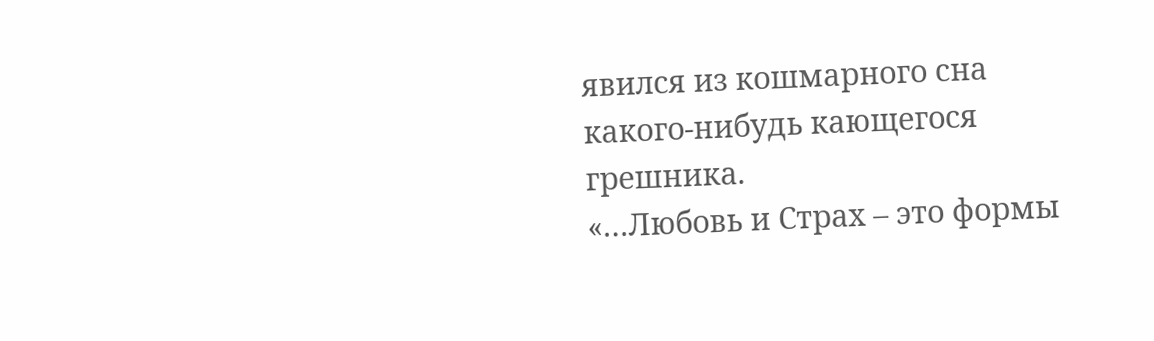явился из кошмарного сна какого-нибудь кающегося грешника.
«…Любовь и Страх – это формы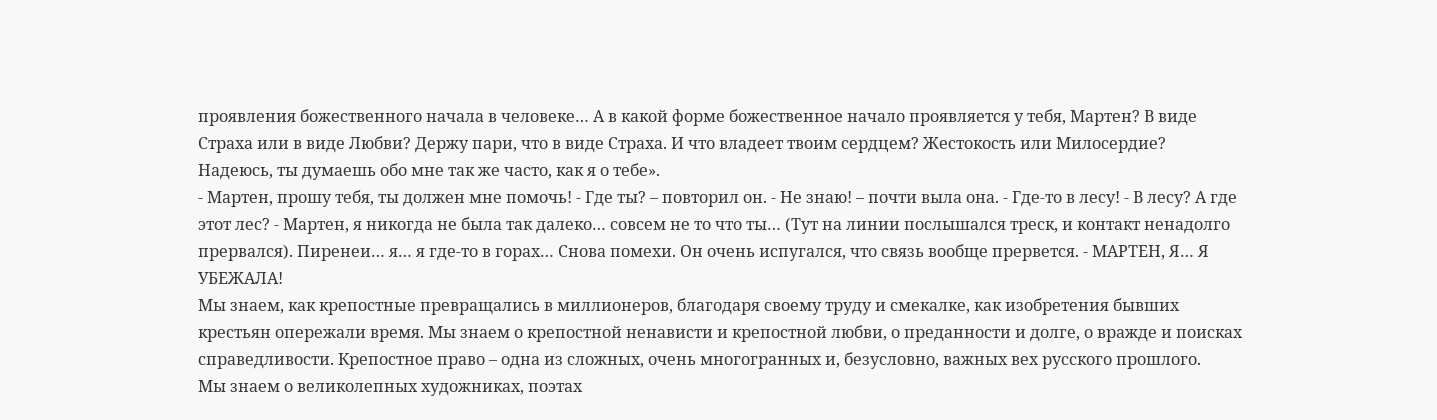проявления божественного начала в человеке… А в какой форме божественное начало проявляется у тебя, Мартен? В виде Страха или в виде Любви? Держу пари, что в виде Страха. И что владеет твоим сердцем? Жестокость или Милосердие? Надеюсь, ты думаешь обо мне так же часто, как я о тебе».
- Мартен, прошу тебя, ты должен мне помочь! - Где ты? – повторил он. - Не знаю! – почти выла она. - Где-то в лесу! - В лесу? А где этот лес? - Мартен, я никогда не была так далеко… совсем не то что ты… (Тут на линии послышался треск, и контакт ненадолго прервался). Пиренеи… я… я где-то в горах… Снова помехи. Он очень испугался, что связь вообще прервется. - МАРТЕН, Я… Я УБЕЖАЛА!
Мы знаем, как крепостные превращались в миллионеров, благодаря своему труду и смекалке, как изобретения бывших крестьян опережали время. Мы знаем о крепостной ненависти и крепостной любви, о преданности и долге, о вражде и поисках справедливости. Крепостное право – одна из сложных, очень многогранных и, безусловно, важных вех русского прошлого.
Мы знаем о великолепных художниках, поэтах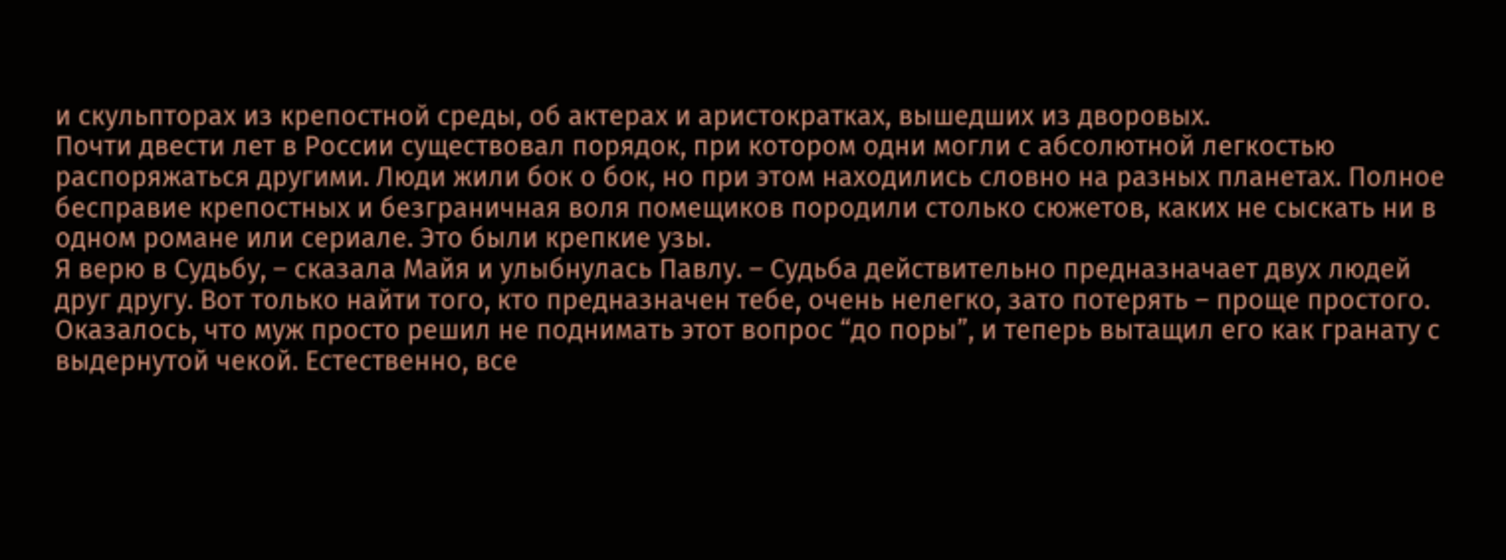и скульпторах из крепостной среды, об актерах и аристократках, вышедших из дворовых.
Почти двести лет в России существовал порядок, при котором одни могли с абсолютной легкостью распоряжаться другими. Люди жили бок о бок, но при этом находились словно на разных планетах. Полное бесправие крепостных и безграничная воля помещиков породили столько сюжетов, каких не сыскать ни в одном романе или сериале. Это были крепкие узы.
Я верю в Судьбу, – сказала Майя и улыбнулась Павлу. – Судьба действительно предназначает двух людей друг другу. Вот только найти того, кто предназначен тебе, очень нелегко, зато потерять – проще простого.
Оказалось, что муж просто решил не поднимать этот вопрос “до поры”, и теперь вытащил его как гранату с выдернутой чекой. Естественно, все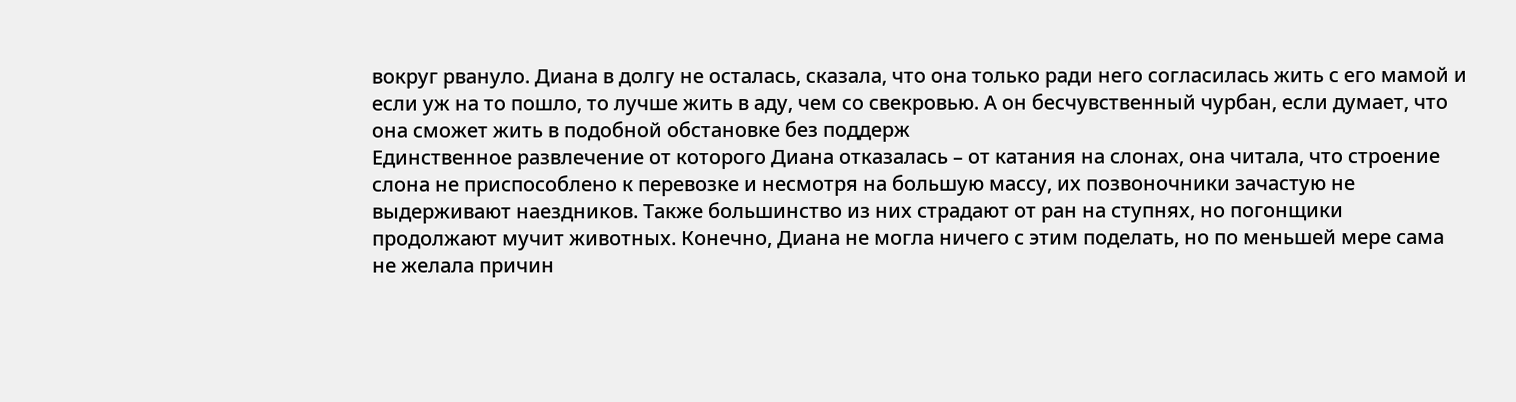вокруг рвануло. Диана в долгу не осталась, сказала, что она только ради него согласилась жить с его мамой и если уж на то пошло, то лучше жить в аду, чем со свекровью. А он бесчувственный чурбан, если думает, что она сможет жить в подобной обстановке без поддерж
Единственное развлечение от которого Диана отказалась – от катания на слонах, она читала, что строение слона не приспособлено к перевозке и несмотря на большую массу, их позвоночники зачастую не выдерживают наездников. Также большинство из них страдают от ран на ступнях, но погонщики продолжают мучит животных. Конечно, Диана не могла ничего с этим поделать, но по меньшей мере сама не желала причин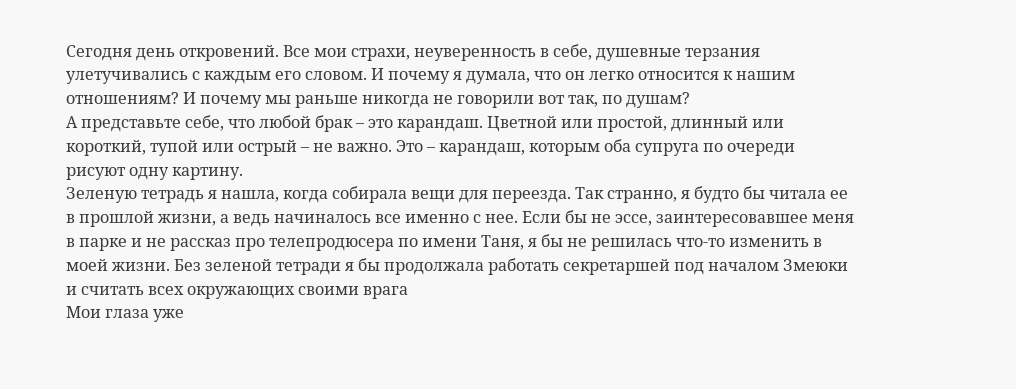Сегодня день откровений. Все мои страхи, неуверенность в себе, душевные терзания улетучивались с каждым его словом. И почему я думала, что он легко относится к нашим отношениям? И почему мы раньше никогда не говорили вот так, по душам?
А представьте себе, что любой брак – это карандаш. Цветной или простой, длинный или короткий, тупой или острый – не важно. Это – карандаш, которым оба супруга по очереди рисуют одну картину.
Зеленую тетрадь я нашла, когда собирала вещи для переезда. Так странно, я будто бы читала ее в прошлой жизни, а ведь начиналось все именно с нее. Если бы не эссе, заинтересовавшее меня в парке и не рассказ про телепродюсера по имени Таня, я бы не решилась что-то изменить в моей жизни. Без зеленой тетради я бы продолжала работать секретаршей под началом Змеюки и считать всех окружающих своими врага
Мои глаза уже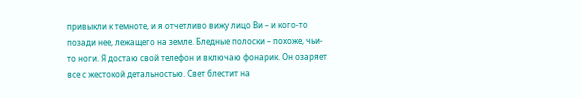привыкли к темноте, и я отчетливо вижу лицо Ви – и кого-то позади нее, лежащего на земле. Бледные полоски – похоже, чьи-то ноги. Я достаю свой телефон и включаю фонарик. Он озаряет все с жестокой детальностью. Свет блестит на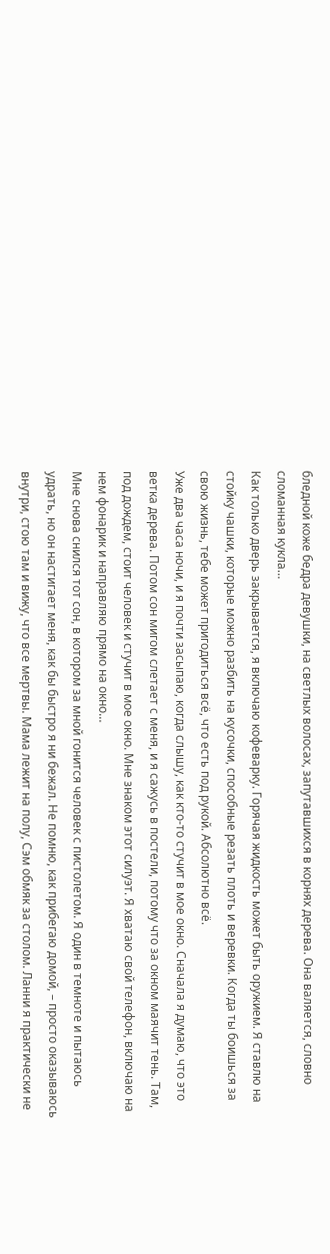бледной коже бедра девушки, на светлых волосах, запутавшихся в корнях дерева. Она валяется, словно сломанная кукла…
Как только дверь закрывается, я включаю кофеварку. Горячая жидкость может быть оружием. Я ставлю на стойку чашки, которые можно разбить на кусочки, способные резать плоть и веревки. Когда ты боишься за свою жизнь, тебе может пригодиться всё, что есть под рукой. Абсолютно всё.
Уже два часа ночи, и я почти засыпаю, когда слышу, как кто-то стучит в мое окно. Сначала я думаю, что это ветка дерева. Потом сон мигом слетает с меня, и я сажусь в постели, потому что за окном маячит тень. Там, под дождем, стоит человек и стучит в мое окно. Мне знаком этот силуэт. Я хватаю свой телефон, включаю на нем фонарик и направляю прямо на окно…
Мне снова снился тот сон, в котором за мной гонится человек с пистолетом. Я один в темноте и пытаюсь удрать, но он настигает меня, как бы быстро я ни бежал. Не помню, как прибегаю домой, – просто оказываюсь внутри, стою там и вижу, что все мертвы. Мама лежит на полу, Сэм обмяк за столом. Ланни я практически не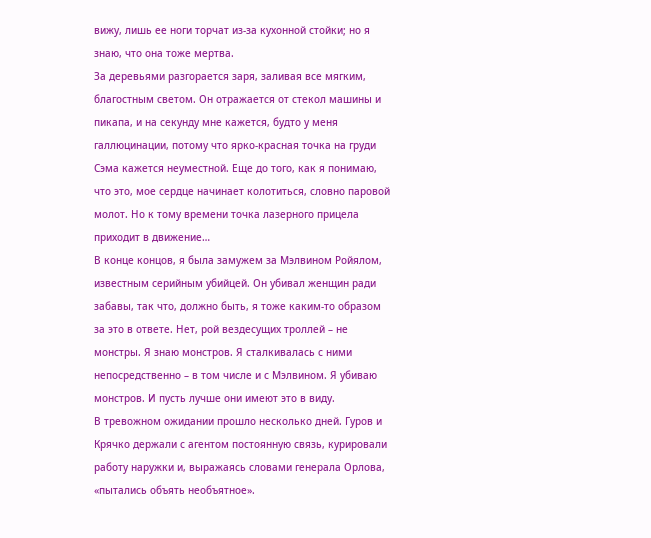вижу, лишь ее ноги торчат из-за кухонной стойки; но я знаю, что она тоже мертва.
За деревьями разгорается заря, заливая все мягким, благостным светом. Он отражается от стекол машины и пикапа, и на секунду мне кажется, будто у меня галлюцинации, потому что ярко-красная точка на груди Сэма кажется неуместной. Еще до того, как я понимаю, что это, мое сердце начинает колотиться, словно паровой молот. Но к тому времени точка лазерного прицела приходит в движение…
В конце концов, я была замужем за Мэлвином Ройялом, известным серийным убийцей. Он убивал женщин ради забавы, так что, должно быть, я тоже каким-то образом за это в ответе. Нет, рой вездесущих троллей – не монстры. Я знаю монстров. Я сталкивалась с ними непосредственно – в том числе и с Мэлвином. Я убиваю монстров. И пусть лучше они имеют это в виду.
В тревожном ожидании прошло несколько дней. Гуров и Крячко держали с агентом постоянную связь, курировали работу наружки и, выражаясь словами генерала Орлова, «пытались объять необъятное».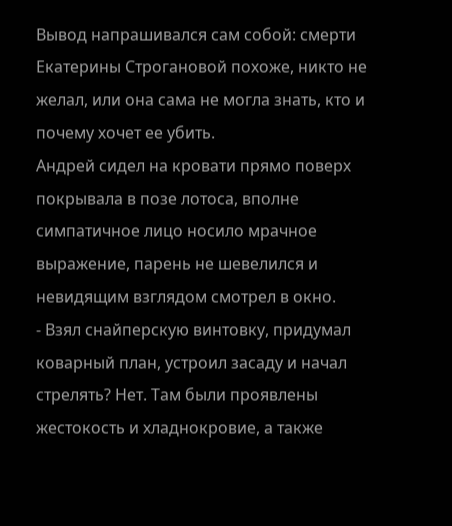Вывод напрашивался сам собой: смерти Екатерины Строгановой похоже, никто не желал, или она сама не могла знать, кто и почему хочет ее убить.
Андрей сидел на кровати прямо поверх покрывала в позе лотоса, вполне симпатичное лицо носило мрачное выражение, парень не шевелился и невидящим взглядом смотрел в окно.
- Взял снайперскую винтовку, придумал коварный план, устроил засаду и начал стрелять? Нет. Там были проявлены жестокость и хладнокровие, а также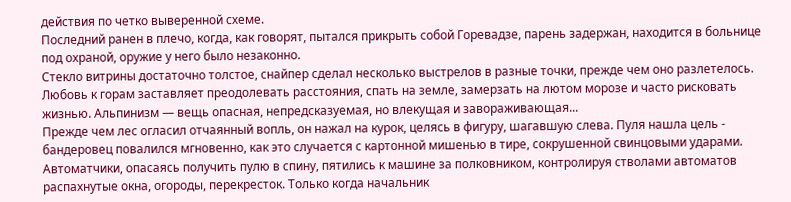действия по четко выверенной схеме.
Последний ранен в плечо, когда, как говорят, пытался прикрыть собой Горевадзе, парень задержан, находится в больнице под охраной, оружие у него было незаконно.
Стекло витрины достаточно толстое, снайпер сделал несколько выстрелов в разные точки, прежде чем оно разлетелось.
Любовь к горам заставляет преодолевать расстояния, спать на земле, замерзать на лютом морозе и часто рисковать жизнью. Альпинизм — вещь опасная, непредсказуемая, но влекущая и завораживающая...
Прежде чем лес огласил отчаянный вопль, он нажал на курок, целясь в фигуру, шагавшую слева. Пуля нашла цель - бандеровец повалился мгновенно, как это случается с картонной мишенью в тире, сокрушенной свинцовыми ударами.
Автоматчики, опасаясь получить пулю в спину, пятились к машине за полковником, контролируя стволами автоматов распахнутые окна, огороды, перекресток. Только когда начальник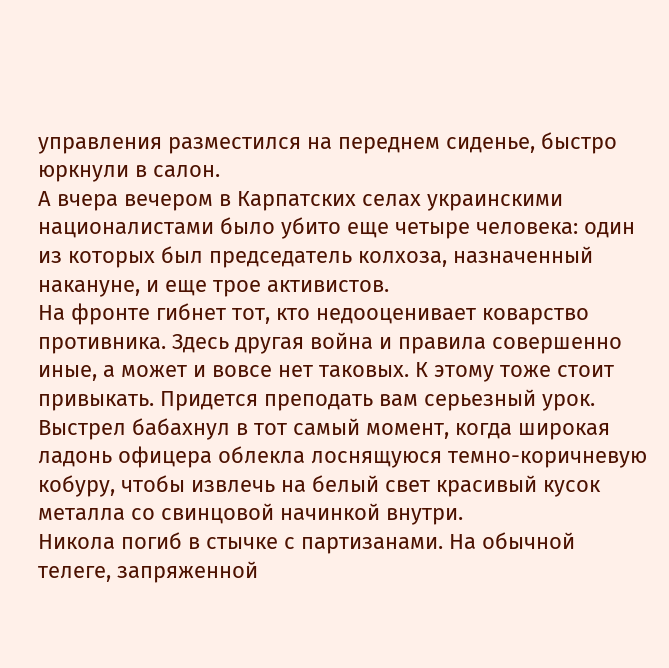управления разместился на переднем сиденье, быстро юркнули в салон.
А вчера вечером в Карпатских селах украинскими националистами было убито еще четыре человека: один из которых был председатель колхоза, назначенный накануне, и еще трое активистов.
На фронте гибнет тот, кто недооценивает коварство противника. Здесь другая война и правила совершенно иные, а может и вовсе нет таковых. К этому тоже стоит привыкать. Придется преподать вам серьезный урок.
Выстрел бабахнул в тот самый момент, когда широкая ладонь офицера облекла лоснящуюся темно-коричневую кобуру, чтобы извлечь на белый свет красивый кусок металла со свинцовой начинкой внутри.
Никола погиб в стычке с партизанами. На обычной телеге, запряженной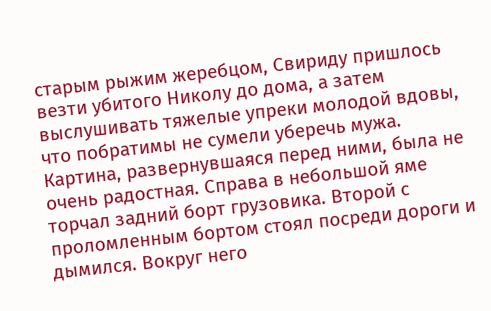старым рыжим жеребцом, Свириду пришлось везти убитого Николу до дома, а затем выслушивать тяжелые упреки молодой вдовы, что побратимы не сумели уберечь мужа.
Картина, развернувшаяся перед ними, была не очень радостная. Справа в небольшой яме торчал задний борт грузовика. Второй с проломленным бортом стоял посреди дороги и дымился. Вокруг него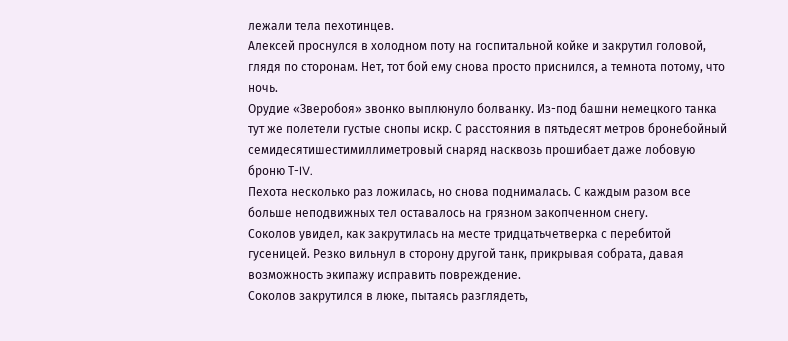лежали тела пехотинцев.
Алексей проснулся в холодном поту на госпитальной койке и закрутил головой, глядя по сторонам. Нет, тот бой ему снова просто приснился, а темнота потому, что ночь.
Орудие «Зверобоя» звонко выплюнуло болванку. Из-под башни немецкого танка тут же полетели густые снопы искр. С расстояния в пятьдесят метров бронебойный семидесятишестимиллиметровый снаряд насквозь прошибает даже лобовую броню Т-IV.
Пехота несколько раз ложилась, но снова поднималась. С каждым разом все больше неподвижных тел оставалось на грязном закопченном снегу.
Соколов увидел, как закрутилась на месте тридцатьчетверка с перебитой гусеницей. Резко вильнул в сторону другой танк, прикрывая собрата, давая возможность экипажу исправить повреждение.
Соколов закрутился в люке, пытаясь разглядеть,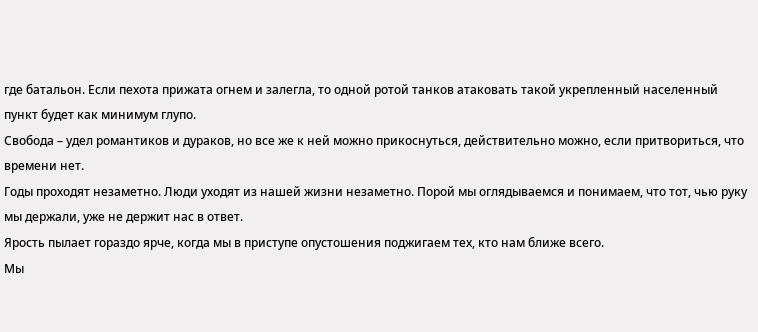где батальон. Если пехота прижата огнем и залегла, то одной ротой танков атаковать такой укрепленный населенный пункт будет как минимум глупо.
Свобода – удел романтиков и дураков, но все же к ней можно прикоснуться, действительно можно, если притвориться, что времени нет.
Годы проходят незаметно. Люди уходят из нашей жизни незаметно. Порой мы оглядываемся и понимаем, что тот, чью руку мы держали, уже не держит нас в ответ.
Ярость пылает гораздо ярче, когда мы в приступе опустошения поджигаем тех, кто нам ближе всего.
Мы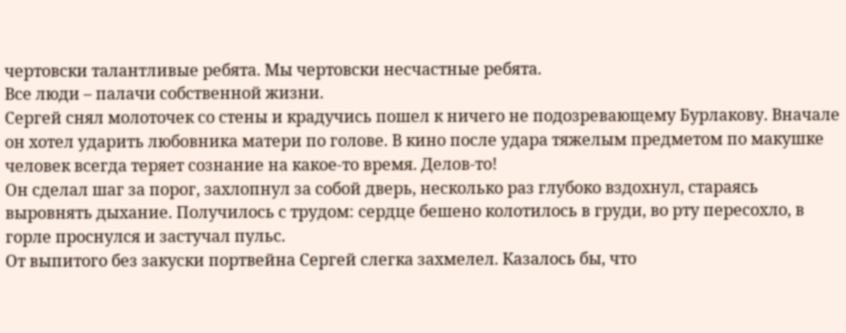чертовски талантливые ребята. Мы чертовски несчастные ребята.
Все люди – палачи собственной жизни.
Сергей снял молоточек со стены и крадучись пошел к ничего не подозревающему Бурлакову. Вначале он хотел ударить любовника матери по голове. В кино после удара тяжелым предметом по макушке человек всегда теряет сознание на какое-то время. Делов-то!
Он сделал шаг за порог, захлопнул за собой дверь, несколько раз глубоко вздохнул, стараясь выровнять дыхание. Получилось с трудом: сердце бешено колотилось в груди, во рту пересохло, в горле проснулся и застучал пульс.
От выпитого без закуски портвейна Сергей слегка захмелел. Казалось бы, что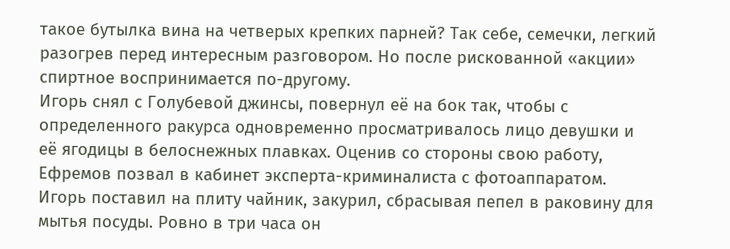такое бутылка вина на четверых крепких парней? Так себе, семечки, легкий разогрев перед интересным разговором. Но после рискованной «акции» спиртное воспринимается по-другому.
Игорь снял с Голубевой джинсы, повернул её на бок так, чтобы с определенного ракурса одновременно просматривалось лицо девушки и её ягодицы в белоснежных плавках. Оценив со стороны свою работу, Ефремов позвал в кабинет эксперта-криминалиста с фотоаппаратом.
Игорь поставил на плиту чайник, закурил, сбрасывая пепел в раковину для мытья посуды. Ровно в три часа он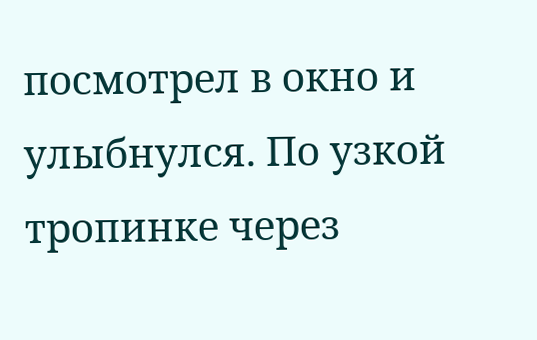посмотрел в окно и улыбнулся. По узкой тропинке через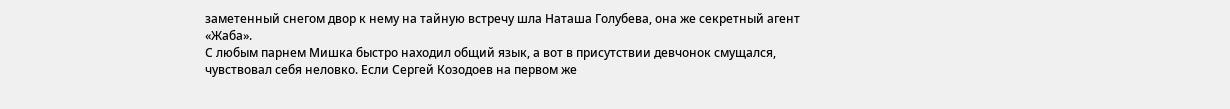заметенный снегом двор к нему на тайную встречу шла Наташа Голубева, она же секретный агент «Жаба».
С любым парнем Мишка быстро находил общий язык, а вот в присутствии девчонок смущался, чувствовал себя неловко. Если Сергей Козодоев на первом же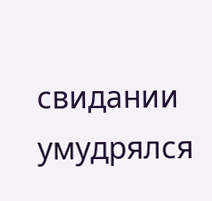свидании умудрялся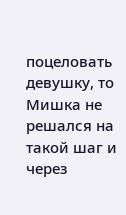поцеловать девушку, то Мишка не решался на такой шаг и через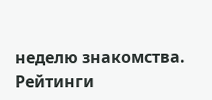неделю знакомства.
Рейтинги